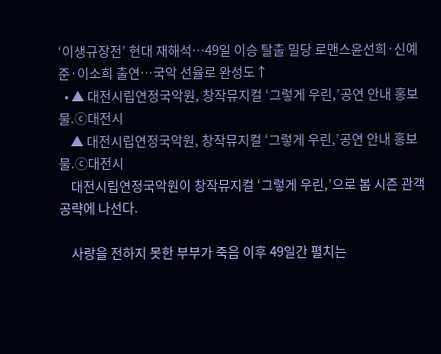‘이생규장전’ 현대 재해석…49일 이승 탈출 밀당 로맨스윤선희·신예준·이소희 출연…국악 선율로 완성도↑
  • ▲ 대전시립연정국악원, 창작뮤지컬 ‘그렇게 우린,’공연 안내 홍보물.ⓒ대전시
    ▲ 대전시립연정국악원, 창작뮤지컬 ‘그렇게 우린,’공연 안내 홍보물.ⓒ대전시
    대전시립연정국악원이 창작뮤지컬 ‘그렇게 우린,’으로 봄 시즌 관객 공략에 나선다.

    사랑을 전하지 못한 부부가 죽음 이후 49일간 펼치는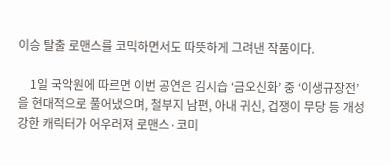이승 탈출 로맨스를 코믹하면서도 따뜻하게 그려낸 작품이다.

    1일 국악원에 따르면 이번 공연은 김시습 ‘금오신화’ 중 ‘이생규장전’을 현대적으로 풀어냈으며, 철부지 남편, 아내 귀신, 겁쟁이 무당 등 개성 강한 캐릭터가 어우러져 로맨스·코미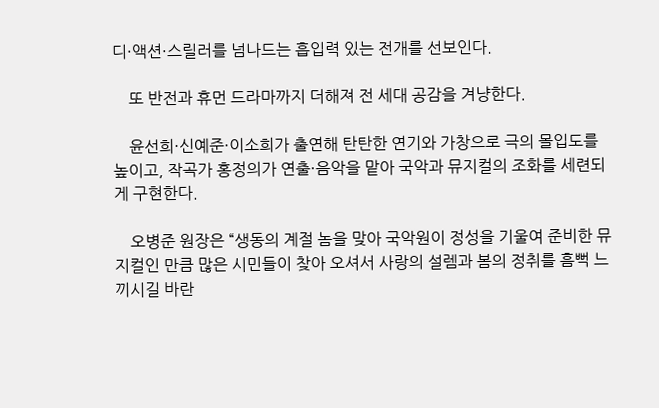디·액션·스릴러를 넘나드는 흡입력 있는 전개를 선보인다.

    또 반전과 휴먼 드라마까지 더해져 전 세대 공감을 겨냥한다.

    윤선희·신예준·이소희가 출연해 탄탄한 연기와 가창으로 극의 몰입도를 높이고, 작곡가 홍정의가 연출·음악을 맡아 국악과 뮤지컬의 조화를 세련되게 구현한다.

    오병준 원장은 “생동의 계절 놈을 맞아 국악원이 정성을 기울여 준비한 뮤지컬인 만큼 많은 시민들이 찾아 오셔서 사랑의 설렘과 봄의 정취를 흠뻑 느끼시길 바란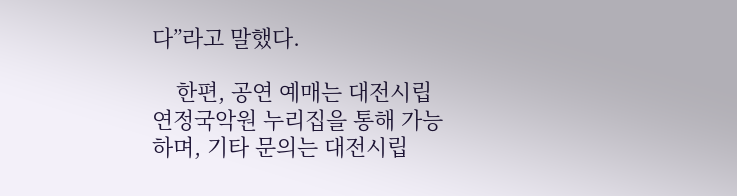다”라고 말했다.

    한편, 공연 예매는 대전시립연정국악원 누리집을 통해 가능하며, 기타 문의는 대전시립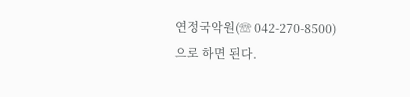연정국악원(☏ 042-270-8500)으로 하면 된다.